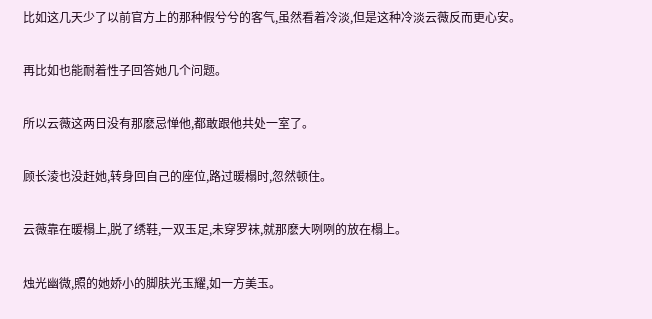比如这几天少了以前官方上的那种假兮兮的客气,虽然看着冷淡,但是这种冷淡云薇反而更心安。

再比如也能耐着性子回答她几个问题。

所以云薇这两日没有那麽忌惮他,都敢跟他共处一室了。

顾长淩也没赶她,转身回自己的座位,路过暖榻时,忽然顿住。

云薇靠在暖榻上,脱了绣鞋,一双玉足,未穿罗袜,就那麽大咧咧的放在榻上。

烛光幽微,照的她娇小的脚肤光玉耀,如一方美玉。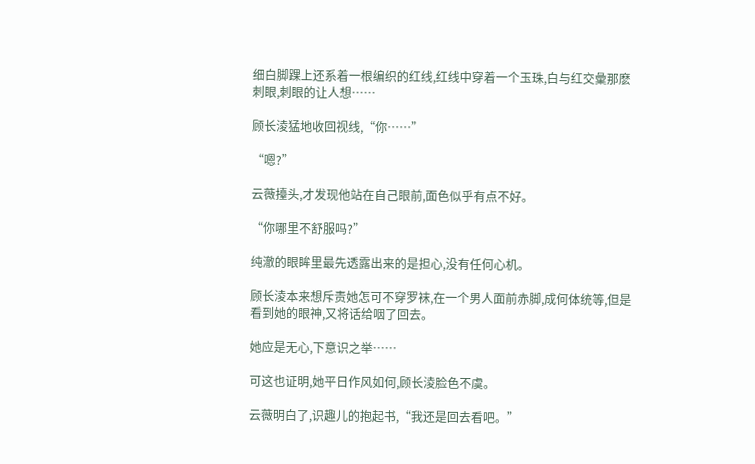细白脚踝上还系着一根编织的红线,红线中穿着一个玉珠,白与红交彙那麽刺眼,刺眼的让人想……

顾长淩猛地收回视线,“你……”

“嗯?”

云薇擡头,才发现他站在自己眼前,面色似乎有点不好。

“你哪里不舒服吗?”

纯澈的眼眸里最先透露出来的是担心,没有任何心机。

顾长淩本来想斥责她怎可不穿罗袜,在一个男人面前赤脚,成何体统等,但是看到她的眼神,又将话给咽了回去。

她应是无心,下意识之举……

可这也证明,她平日作风如何,顾长淩脸色不虞。

云薇明白了,识趣儿的抱起书,“我还是回去看吧。”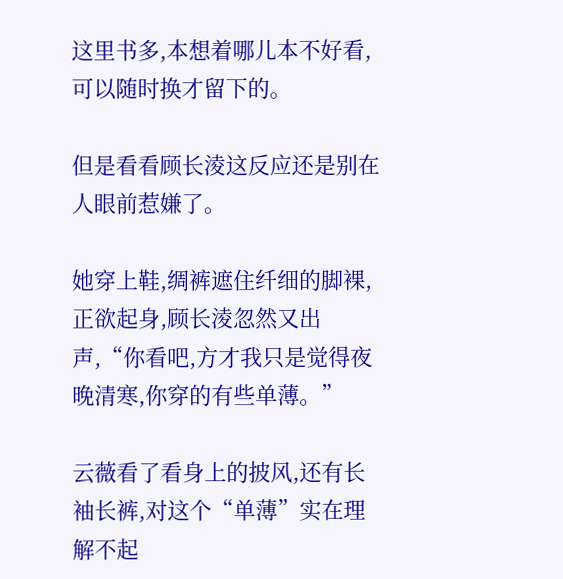这里书多,本想着哪儿本不好看,可以随时换才留下的。

但是看看顾长淩这反应还是别在人眼前惹嫌了。

她穿上鞋,绸裤遮住纤细的脚裸,正欲起身,顾长淩忽然又出声,“你看吧,方才我只是觉得夜晚清寒,你穿的有些单薄。”

云薇看了看身上的披风,还有长袖长裤,对这个“单薄”实在理解不起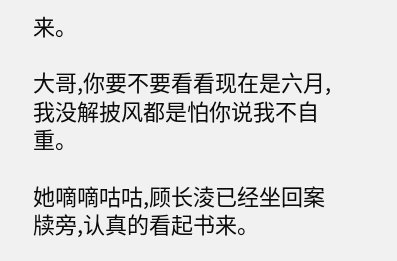来。

大哥,你要不要看看现在是六月,我没解披风都是怕你说我不自重。

她嘀嘀咕咕,顾长淩已经坐回案牍旁,认真的看起书来。